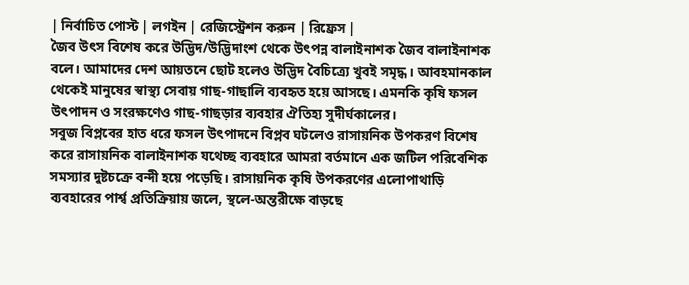| নির্বাচিত পোস্ট | লগইন | রেজিস্ট্রেশন করুন | রিফ্রেস |
জৈব উৎস বিশেষ করে উদ্ভিদ/উদ্ভিদাংশ থেকে উৎপন্ন বালাইনাশক জৈব বালাইনাশক বলে। আমাদের দেশ আয়তনে ছোট হলেও উদ্ভিদ বৈচিত্র্যে খুবই সমৃদ্ধ। আবহমানকাল থেকেই মানুষের স্বাস্থ্য সেবায় গাছ-গাছালি ব্যবহৃত হয়ে আসছে। এমনকি কৃষি ফসল উৎপাদন ও সংরক্ষণেও গাছ-গাছড়ার ব্যবহার ঐতিহ্য সুদীর্ঘকালের।
সবুজ বিপ্লবের হাত ধরে ফসল উৎপাদনে বিপ্লব ঘটলেও রাসায়নিক উপকরণ বিশেষ করে রাসায়নিক বালাইনাশক যথেচ্ছ ব্যবহারে আমরা বর্তমানে এক জটিল পরিবেশিক সমস্যার দুষ্টচক্রে বন্দী হয়ে পড়েছি। রাসায়নিক কৃষি উপকরণের এলোপাথাড়ি ব্যবহারের পার্শ্ব প্রতিক্রিয়ায় জলে, স্থলে-অন্তরীক্ষে বাড়ছে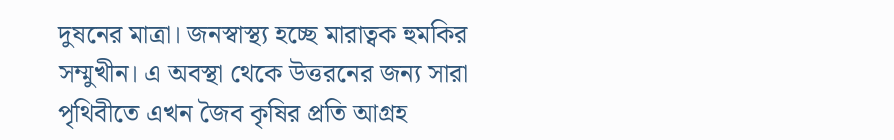দুষনের মাত্রা। জনস্বাস্থ্য হচ্ছে মারাত্বক হুমকির সম্মুখীন। এ অবস্থা থেকে উত্তরনের জন্য সারা পৃথিবীতে এখন জৈব কৃষির প্রতি আগ্রহ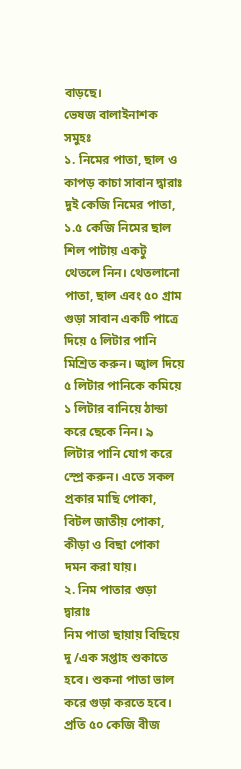বাড়ছে।
ভেষজ বালাইনাশক সমুহঃ
১. নিমের পাতা, ছাল ও কাপড় কাচা সাবান দ্বারাঃ দুই কেজি নিমের পাতা, ১.৫ কেজি নিমের ছাল শিল পাটায় একটু থেতলে নিন। থেতলানো পাতা, ছাল এবং ৫০ গ্রাম গুড়া সাবান একটি পাত্রে দিয়ে ৫ লিটার পানি মিশ্রিত করুন। জ্বাল দিয়ে ৫ লিটার পানিকে কমিয়ে ১ লিটার বানিয়ে ঠান্ডা করে ছেকে নিন। ৯ লিটার পানি যোগ করে স্প্রে করুন। এতে সকল প্রকার মাছি পোকা, বিটল জাতীয় পোকা, কীড়া ও বিছা পোকা দমন করা যায়।
২. নিম পাতার গুড়া দ্বারাঃ
নিম পাতা ছায়ায় বিছিয়ে দু /এক সপ্তাহ শুকাতে হবে। শুকনা পাতা ভাল করে গুড়া করতে হবে। প্রতি ৫০ কেজি বীজ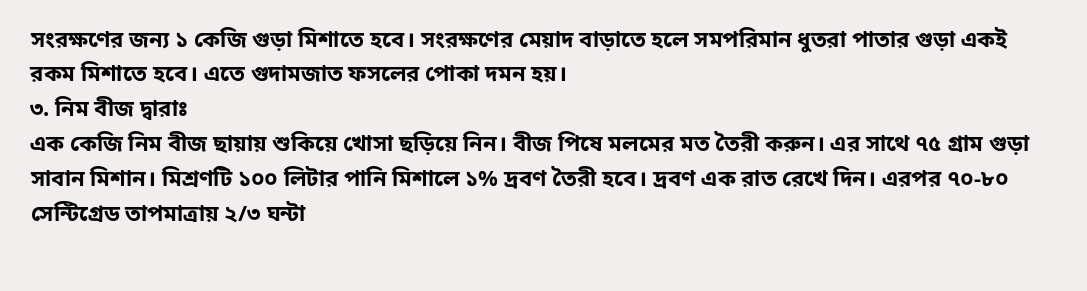সংরক্ষণের জন্য ১ কেজি গুড়া মিশাতে হবে। সংরক্ষণের মেয়াদ বাড়াতে হলে সমপরিমান ধুতরা পাতার গুড়া একই রকম মিশাতে হবে। এতে গুদামজাত ফসলের পোকা দমন হয়।
৩. নিম বীজ দ্বারাঃ
এক কেজি নিম বীজ ছায়ায় শুকিয়ে খোসা ছড়িয়ে নিন। বীজ পিষে মলমের মত তৈরী করুন। এর সাথে ৭৫ গ্রাম গুড়া সাবান মিশান। মিশ্রণটি ১০০ লিটার পানি মিশালে ১% দ্রবণ তৈরী হবে। দ্রবণ এক রাত রেখে দিন। এরপর ৭০-৮০ সেন্টিগ্রেড তাপমাত্রায় ২/৩ ঘন্টা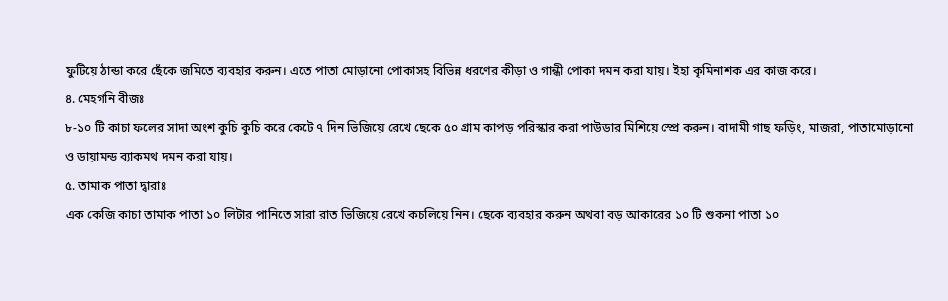ফুটিয়ে ঠান্ডা করে ছেঁকে জমিতে ব্যবহার করুন। এতে পাতা মোড়ানো পোকাসহ বিভিন্ন ধরণের কীড়া ও গান্ধী পোকা দমন করা যায়। ইহা কৃমিনাশক এর কাজ করে।
৪. মেহগনি বীজঃ
৮-১০ টি কাচা ফলের সাদা অংশ কুচি কুচি করে কেটে ৭ দিন ভিজিয়ে রেখে ছেকে ৫০ গ্রাম কাপড় পরিস্কার করা পাউডার মিশিয়ে স্প্রে করুন। বাদামী গাছ ফড়িং, মাজরা, পাতামোড়ানো ও ডায়ামন্ড ব্যাকমথ দমন করা যায়।
৫. তামাক পাতা দ্বারাঃ
এক কেজি কাচা তামাক পাতা ১০ লিটার পানিতে সারা রাত ভিজিয়ে রেখে কচলিয়ে নিন। ছেকে ব্যবহার করুন অথবা বড় আকারের ১০ টি শুকনা পাতা ১০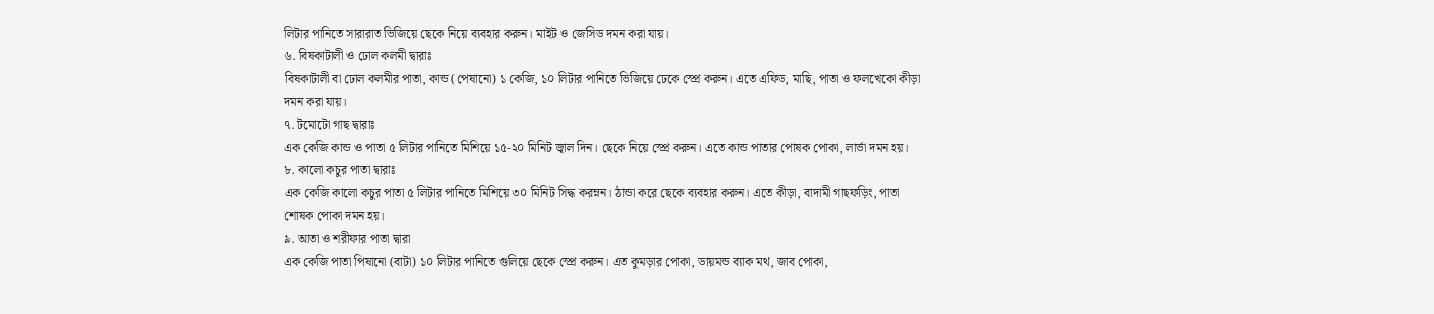লিটার পানিতে সারারাত ভিজিয়ে ছেকে নিয়ে ব্যবহার করুন। মাইট ও জেসিড দমন করা যায়।
৬. বিষকাটালী ও ঢোল কলমী দ্বারাঃ
বিষকাটালী বা ঢোল কলমীর পাতা, কান্ড (পেষানো) ১ কেজি, ১০ লিটার পানিতে ভিজিয়ে ঢেকে স্প্রে করুন। এতে এফিড, মাছি, পাতা ও ফলখেকো কীড়া দমন করা যায়।
৭. টমোটো গাছ দ্বারাঃ
এক কেজি কান্ড ও পাতা ৫ লিটার পানিতে মিশিয়ে ১৫-২০ মিনিট জ্বাল দিন। ছেকে নিয়ে স্প্রে করুন। এতে কান্ড পাতার পোষক পোকা, লার্ভা দমন হয়।
৮. কালো কচুর পাতা দ্বারাঃ
এক কেজি কালো কচুর পাতা ৫ লিটার পানিতে মিশিয়ে ৩০ মিনিট সিদ্ধ করম্নন। ঠান্ডা করে ছেকে ব্যবহার করুন। এতে কীড়া, বাদামী গাছফড়িং, পাতা শোষক পোকা দমন হয়।
৯. আতা ও শরীফার পাতা দ্বারা
এক কেজি পাতা পিষানো (বাটা) ১০ লিটার পানিতে গুলিয়ে ছেকে স্প্রে করুন। এত কুমড়ার পোকা, ডায়মন্ড ব্যাক মথ, জাব পোকা,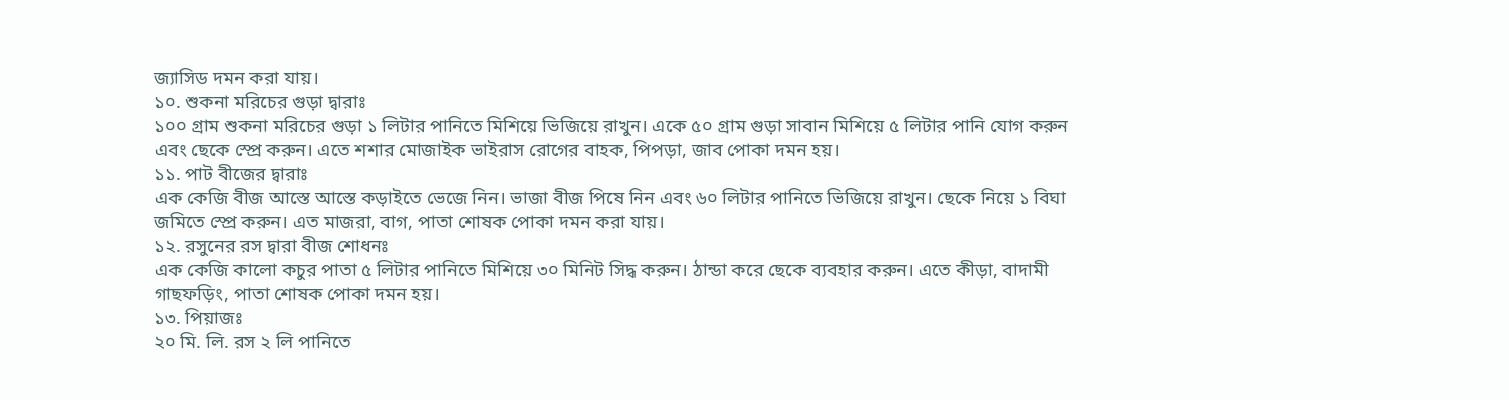জ্যাসিড দমন করা যায়।
১০. শুকনা মরিচের গুড়া দ্বারাঃ
১০০ গ্রাম শুকনা মরিচের গুড়া ১ লিটার পানিতে মিশিয়ে ভিজিয়ে রাখুন। একে ৫০ গ্রাম গুড়া সাবান মিশিয়ে ৫ লিটার পানি যোগ করুন এবং ছেকে স্প্রে করুন। এতে শশার মোজাইক ভাইরাস রোগের বাহক, পিপড়া, জাব পোকা দমন হয়।
১১. পাট বীজের দ্বারাঃ
এক কেজি বীজ আস্তে আস্তে কড়াইতে ভেজে নিন। ভাজা বীজ পিষে নিন এবং ৬০ লিটার পানিতে ভিজিয়ে রাখুন। ছেকে নিয়ে ১ বিঘা জমিতে স্প্রে করুন। এত মাজরা, বাগ, পাতা শোষক পোকা দমন করা যায়।
১২. রসুনের রস দ্বারা বীজ শোধনঃ
এক কেজি কালো কচুর পাতা ৫ লিটার পানিতে মিশিয়ে ৩০ মিনিট সিদ্ধ করুন। ঠান্ডা করে ছেকে ব্যবহার করুন। এতে কীড়া, বাদামী গাছফড়িং, পাতা শোষক পোকা দমন হয়।
১৩. পিয়াজঃ
২০ মি. লি. রস ২ লি পানিতে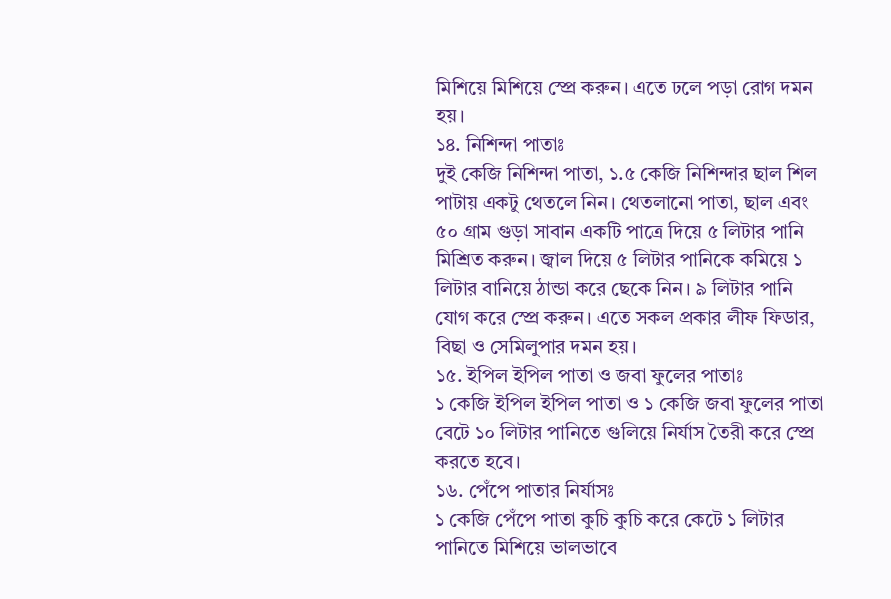মিশিয়ে মিশিয়ে স্প্রে করুন। এতে ঢলে পড়া রোগ দমন হয়।
১৪. নিশিন্দা পাতাঃ
দুই কেজি নিশিন্দা পাতা, ১.৫ কেজি নিশিন্দার ছাল শিল পাটায় একটু থেতলে নিন। থেতলানো পাতা, ছাল এবং ৫০ গ্রাম গুড়া সাবান একটি পাত্রে দিয়ে ৫ লিটার পানি মিশ্রিত করুন। জ্বাল দিয়ে ৫ লিটার পানিকে কমিয়ে ১ লিটার বানিয়ে ঠান্ডা করে ছেকে নিন। ৯ লিটার পানি যোগ করে স্প্রে করুন। এতে সকল প্রকার লীফ ফিডার, বিছা ও সেমিলুপার দমন হয়।
১৫. ইপিল ইপিল পাতা ও জবা ফুলের পাতাঃ
১ কেজি ইপিল ইপিল পাতা ও ১ কেজি জবা ফুলের পাতা বেটে ১০ লিটার পানিতে গুলিয়ে নির্যাস তৈরী করে স্প্রে করতে হবে।
১৬. পেঁপে পাতার নির্যাসঃ
১ কেজি পেঁপে পাতা কুচি কুচি করে কেটে ১ লিটার পানিতে মিশিয়ে ভালভাবে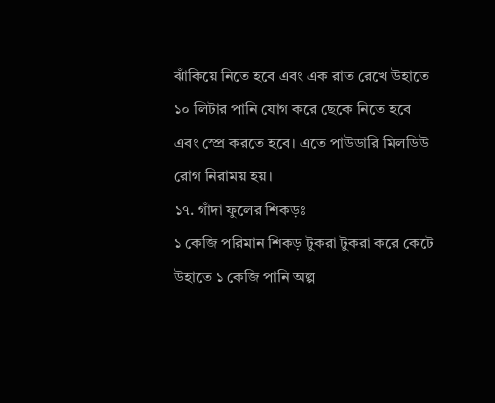ঝাঁকিয়ে নিতে হবে এবং এক রাত রেখে উহাতে ১০ লিটার পানি যোগ করে ছেকে নিতে হবে এবং স্প্রে করতে হবে। এতে পাউডারি মিলডিউ রোগ নিরাময় হয়।
১৭. গাঁদা ফুলের শিকড়ঃ
১ কেজি পরিমান শিকড় টুকরা টুকরা করে কেটে উহাতে ১ কেজি পানি অল্প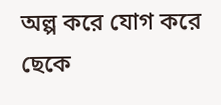অল্প করে যোগ করে ছেকে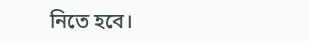নিতে হবে।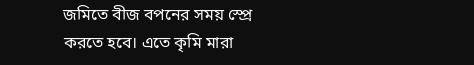জমিতে বীজ বপনের সময় স্প্রে করতে হবে। এতে কৃমি মারা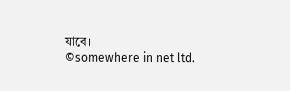যাবে।
©somewhere in net ltd.